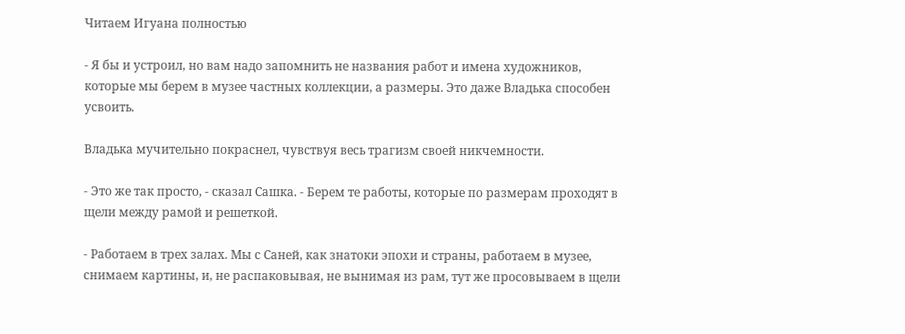Читаем Игуана полностью

- Я бы и устроил, но вам надо запомнить не названия работ и имена художников, которые мы берем в музее частных коллекции, а размеры. Это даже Владька способен усвоить.

Владька мучительно покраснел, чувствуя весь трагизм своей никчемности.

- Это же так просто, - сказал Сашка. - Берем те работы, которые по размерам проходят в щели между рамой и решеткой.

- Работаем в трех залах. Мы с Саней, как знатоки эпохи и страны, работаем в музее, снимаем картины, и, не распаковывая, не вынимая из рам, тут же просовываем в щели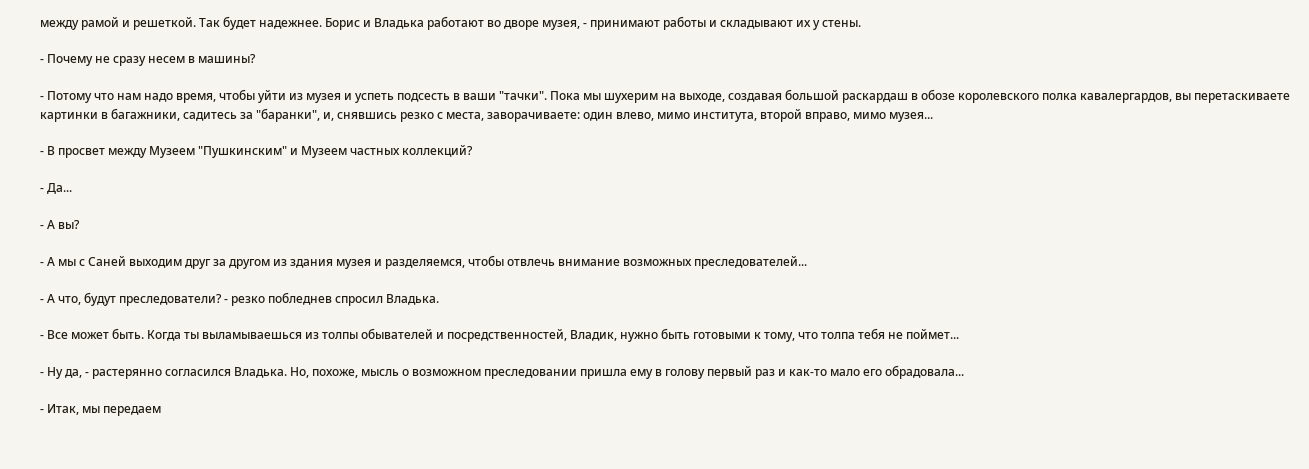между рамой и решеткой. Так будет надежнее. Борис и Владька работают во дворе музея, - принимают работы и складывают их у стены.

- Почему не сразу несем в машины?

- Потому что нам надо время, чтобы уйти из музея и успеть подсесть в ваши "тачки". Пока мы шухерим на выходе, создавая большой раскардаш в обозе королевского полка кавалергардов, вы перетаскиваете картинки в багажники, садитесь за "баранки", и, снявшись резко с места, заворачиваете: один влево, мимо института, второй вправо, мимо музея...

- В просвет между Музеем "Пушкинским" и Музеем частных коллекций?

- Да...

- А вы?

- А мы с Саней выходим друг за другом из здания музея и разделяемся, чтобы отвлечь внимание возможных преследователей...

- А что, будут преследователи? - резко побледнев спросил Владька.

- Все может быть. Когда ты выламываешься из толпы обывателей и посредственностей, Владик, нужно быть готовыми к тому, что толпа тебя не поймет...

- Ну да, - растерянно согласился Владька. Но, похоже, мысль о возможном преследовании пришла ему в голову первый раз и как-то мало его обрадовала...

- Итак, мы передаем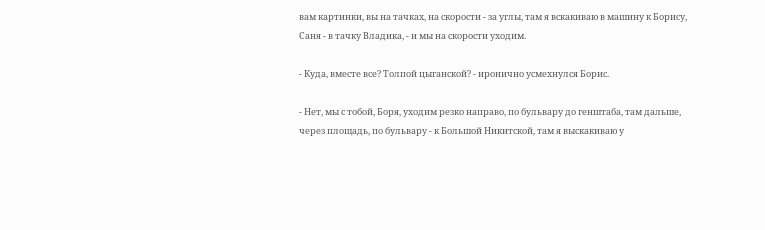вам картинки, вы на тачках, на скорости - за углы, там я вскакиваю в машину к Борису, Саня - в тачку Владика, - и мы на скорости уходим.

- Куда, вместе все? Толпой цыганской? - иронично усмехнулся Борис.

- Нет, мы с тобой, Боря, уходим резко направо, по бульвару до генштаба, там дальше, через площадь, по бульвару - к Большой Никитской, там я выскакиваю у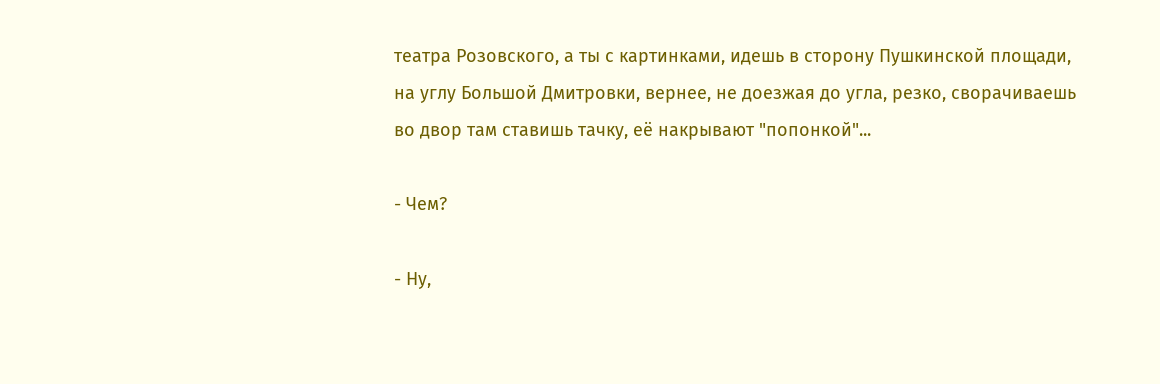театра Розовского, а ты с картинками, идешь в сторону Пушкинской площади, на углу Большой Дмитровки, вернее, не доезжая до угла, резко, сворачиваешь во двор там ставишь тачку, её накрывают "попонкой"...

- Чем?

- Ну,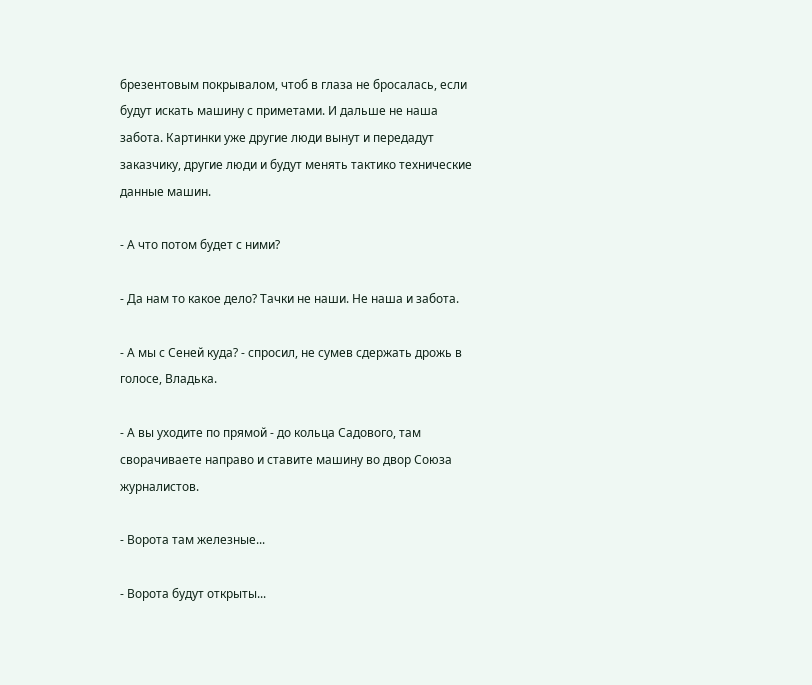брезентовым покрывалом, чтоб в глаза не бросалась, если будут искать машину с приметами. И дальше не наша забота. Картинки уже другие люди вынут и передадут заказчику, другие люди и будут менять тактико технические данные машин.

- А что потом будет с ними?

- Да нам то какое дело? Тачки не наши. Не наша и забота.

- А мы с Сеней куда? - спросил, не сумев сдержать дрожь в голосе, Владька.

- А вы уходите по прямой - до кольца Садового, там сворачиваете направо и ставите машину во двор Союза журналистов.

- Ворота там железные...

- Ворота будут открыты...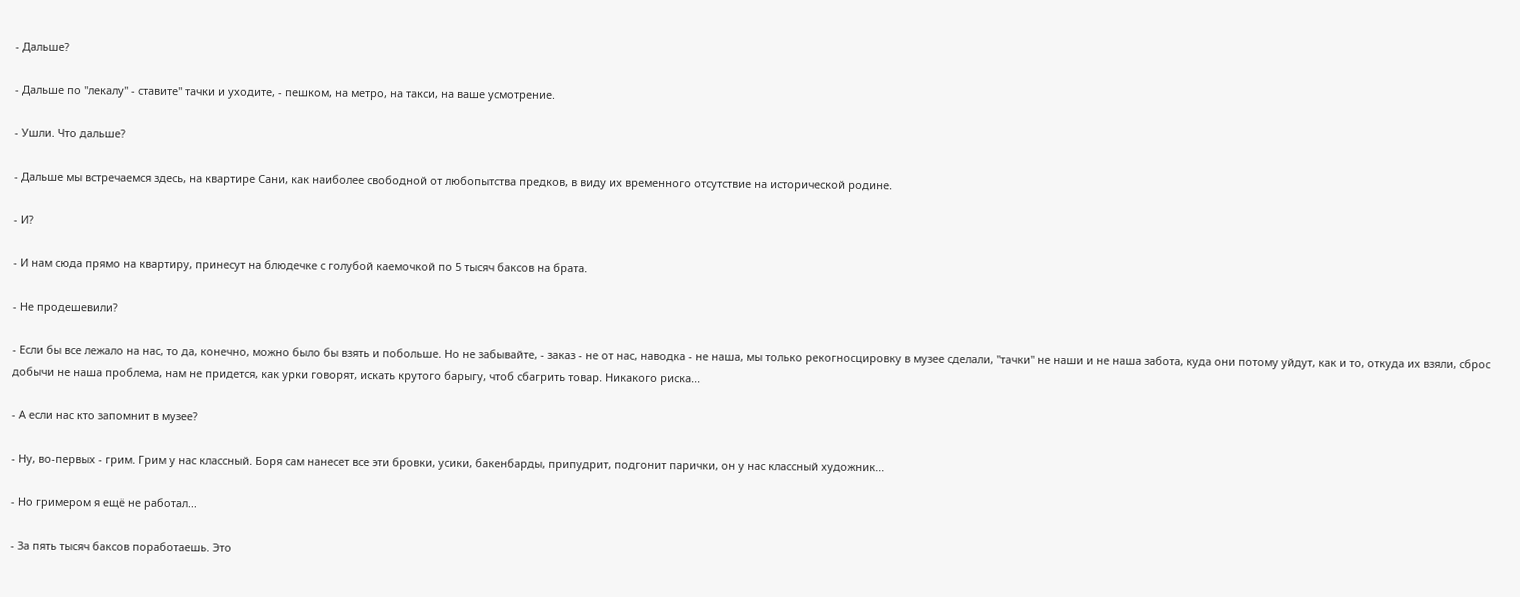- Дальше?

- Дальше по "лекалу" - ставите" тачки и уходите, - пешком, на метро, на такси, на ваше усмотрение.

- Ушли. Что дальше?

- Дальше мы встречаемся здесь, на квартире Сани, как наиболее свободной от любопытства предков, в виду их временного отсутствие на исторической родине.

- И?

- И нам сюда прямо на квартиру, принесут на блюдечке с голубой каемочкой по 5 тысяч баксов на брата.

- Не продешевили?

- Если бы все лежало на нас, то да, конечно, можно было бы взять и побольше. Но не забывайте, - заказ - не от нас, наводка - не наша, мы только рекогносцировку в музее сделали, "тачки" не наши и не наша забота, куда они потому уйдут, как и то, откуда их взяли, сброс добычи не наша проблема, нам не придется, как урки говорят, искать крутого барыгу, чтоб сбагрить товар. Никакого риска...

- А если нас кто запомнит в музее?

- Ну, во-первых - грим. Грим у нас классный. Боря сам нанесет все эти бровки, усики, бакенбарды, припудрит, подгонит парички, он у нас классный художник...

- Но гримером я ещё не работал...

- За пять тысяч баксов поработаешь. Это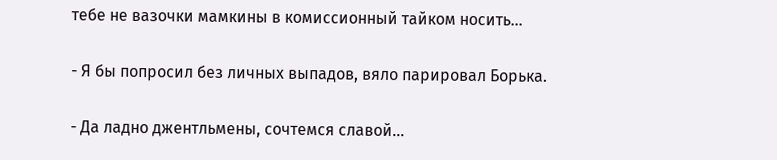тебе не вазочки мамкины в комиссионный тайком носить...

- Я бы попросил без личных выпадов, вяло парировал Борька.

- Да ладно джентльмены, сочтемся славой...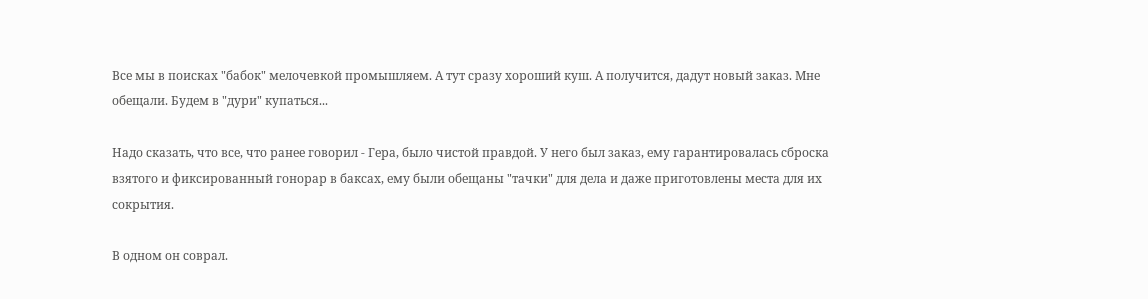Все мы в поисках "бабок" мелочевкой промышляем. А тут сразу хороший куш. А получится, дадут новый заказ. Мне обещали. Будем в "дури" купаться...

Надо сказать, что все, что ранее говорил - Гера, было чистой правдой. У него был заказ, ему гарантировалась сброска взятого и фиксированный гонорар в баксах, ему были обещаны "тачки" для дела и даже приготовлены места для их сокрытия.

В одном он соврал.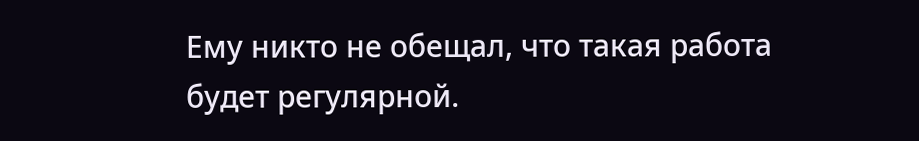Ему никто не обещал, что такая работа будет регулярной.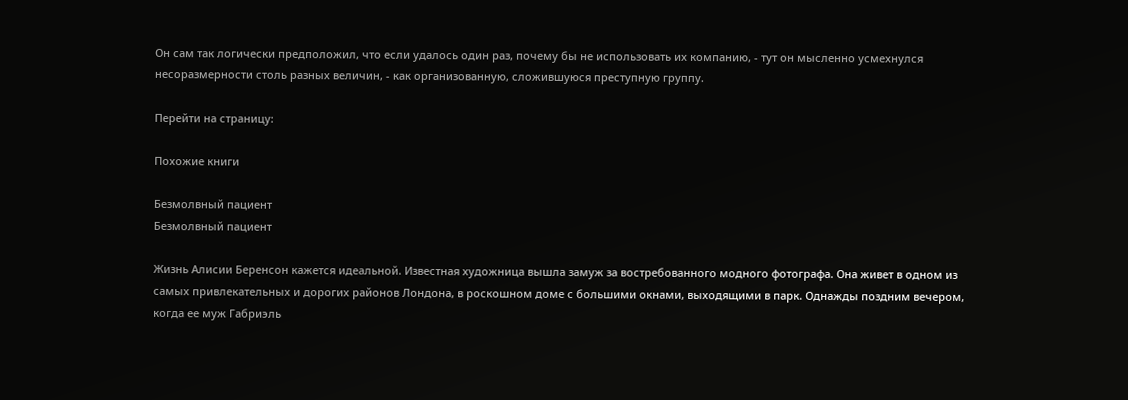Он сам так логически предположил, что если удалось один раз, почему бы не использовать их компанию, - тут он мысленно усмехнулся несоразмерности столь разных величин, - как организованную, сложившуюся преступную группу.

Перейти на страницу:

Похожие книги

Безмолвный пациент
Безмолвный пациент

Жизнь Алисии Беренсон кажется идеальной. Известная художница вышла замуж за востребованного модного фотографа. Она живет в одном из самых привлекательных и дорогих районов Лондона, в роскошном доме с большими окнами, выходящими в парк. Однажды поздним вечером, когда ее муж Габриэль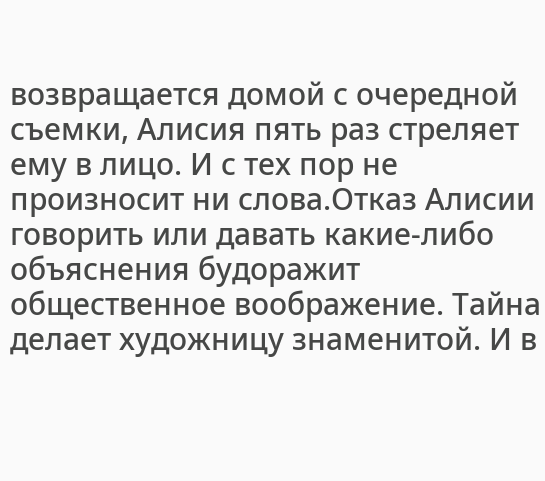возвращается домой с очередной съемки, Алисия пять раз стреляет ему в лицо. И с тех пор не произносит ни слова.Отказ Алисии говорить или давать какие-либо объяснения будоражит общественное воображение. Тайна делает художницу знаменитой. И в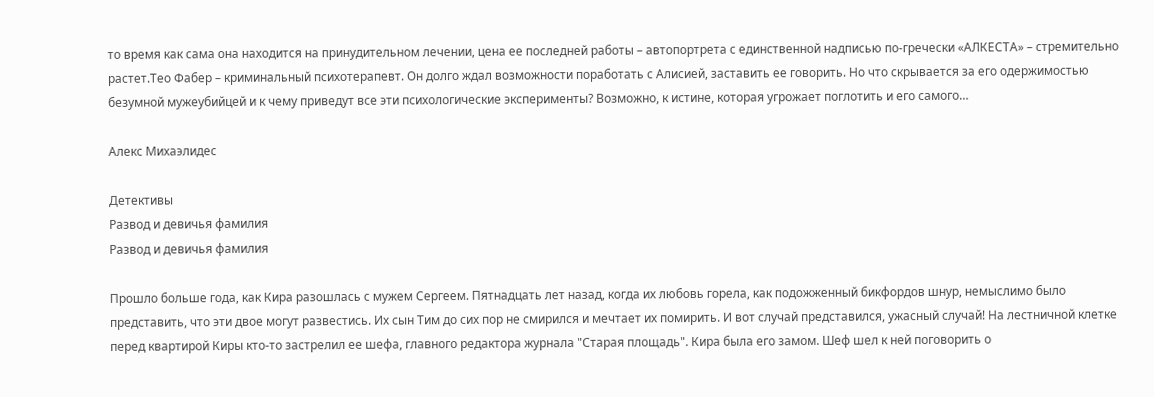то время как сама она находится на принудительном лечении, цена ее последней работы – автопортрета с единственной надписью по-гречески «АЛКЕСТА» – стремительно растет.Тео Фабер – криминальный психотерапевт. Он долго ждал возможности поработать с Алисией, заставить ее говорить. Но что скрывается за его одержимостью безумной мужеубийцей и к чему приведут все эти психологические эксперименты? Возможно, к истине, которая угрожает поглотить и его самого…

Алекс Михаэлидес

Детективы
Развод и девичья фамилия
Развод и девичья фамилия

Прошло больше года, как Кира разошлась с мужем Сергеем. Пятнадцать лет назад, когда их любовь горела, как подожженный бикфордов шнур, немыслимо было представить, что эти двое могут развестись. Их сын Тим до сих пор не смирился и мечтает их помирить. И вот случай представился, ужасный случай! На лестничной клетке перед квартирой Киры кто-то застрелил ее шефа, главного редактора журнала "Старая площадь". Кира была его замом. Шеф шел к ней поговорить о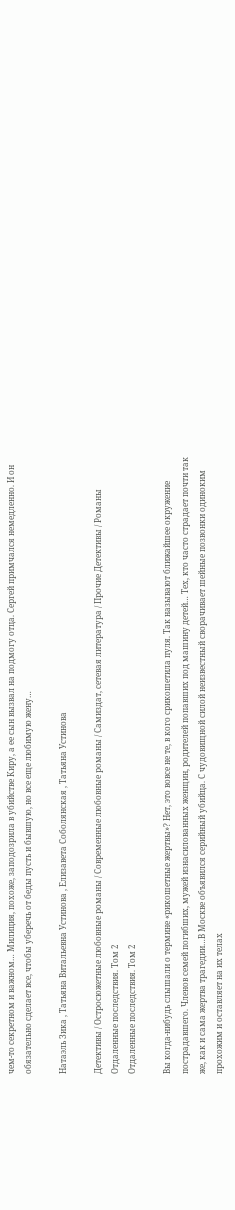чем-то секретном и важном… Милиция, похоже, заподозрила в убийстве Киру, а ее сын вызвал на подмогу отца. Сергей примчался немедленно. И он обязательно сделает все, чтобы уберечь от беды пусть и бывшую, но все еще любимую жену…

Натаэль Зика , Татьяна Витальевна Устинова , Елизавета Соболянская , Татьяна Устинова

Детективы / Остросюжетные любовные романы / Современные любовные романы / Самиздат, сетевая литература / Прочие Детективы / Романы
Отдаленные последствия. Том 2
Отдаленные последствия. Том 2

Вы когда-нибудь слышали о термине «рикошетные жертвы»? Нет, это вовсе не те, в кого срикошетила пуля. Так называют ближайшее окружение пострадавшего. Членов семей погибших, мужей изнасилованных женщин, родителей попавших под машину детей… Тех, кто часто страдает почти так же, как и сама жертва трагедии…В Москве объявился серийный убийца. С чудовищной силой неизвестный сворачивает шейные позвонки одиноким прохожим и оставляет на их телах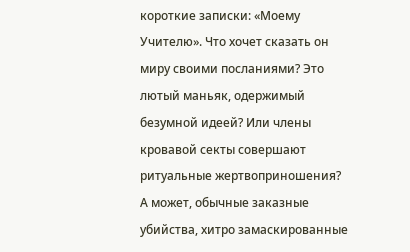короткие записки: «Моему Учителю». Что хочет сказать он миру своими посланиями? Это лютый маньяк, одержимый безумной идеей? Или члены кровавой секты совершают ритуальные жертвоприношения? А может, обычные заказные убийства, хитро замаскированные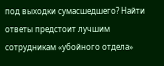под выходки сумасшедшего? Найти ответы предстоит лучшим сотрудникам «убойного отдела»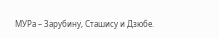МУРа – Зарубину, Сташису и Дзюбе.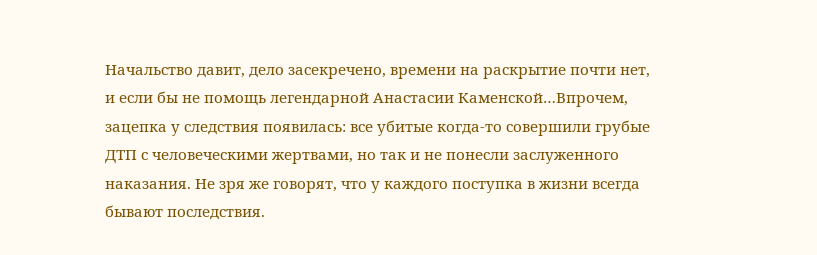Начальство давит, дело засекречено, времени на раскрытие почти нет, и если бы не помощь легендарной Анастасии Каменской…Впрочем, зацепка у следствия появилась: все убитые когда-то совершили грубые ДТП с человеческими жертвами, но так и не понесли заслуженного наказания. Не зря же говорят, что у каждого поступка в жизни всегда бывают последствия.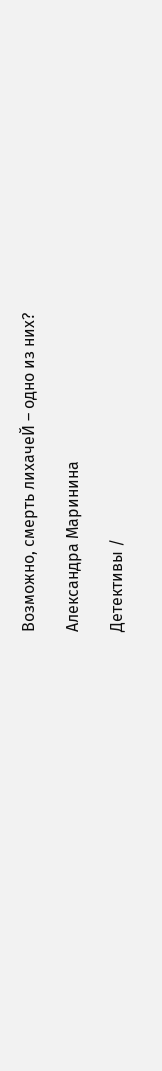Возможно, смерть лихачеЙ – одно из них?

Александра Маринина

Детективы /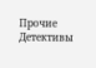Прочие Детективы